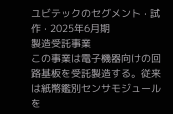ユビテックのセグメント · 試作 · 2025年6月期
製造受託事業
この事業は電子機器向けの回路基板を受託製造する。従来は紙幣鑑別センサモジュールを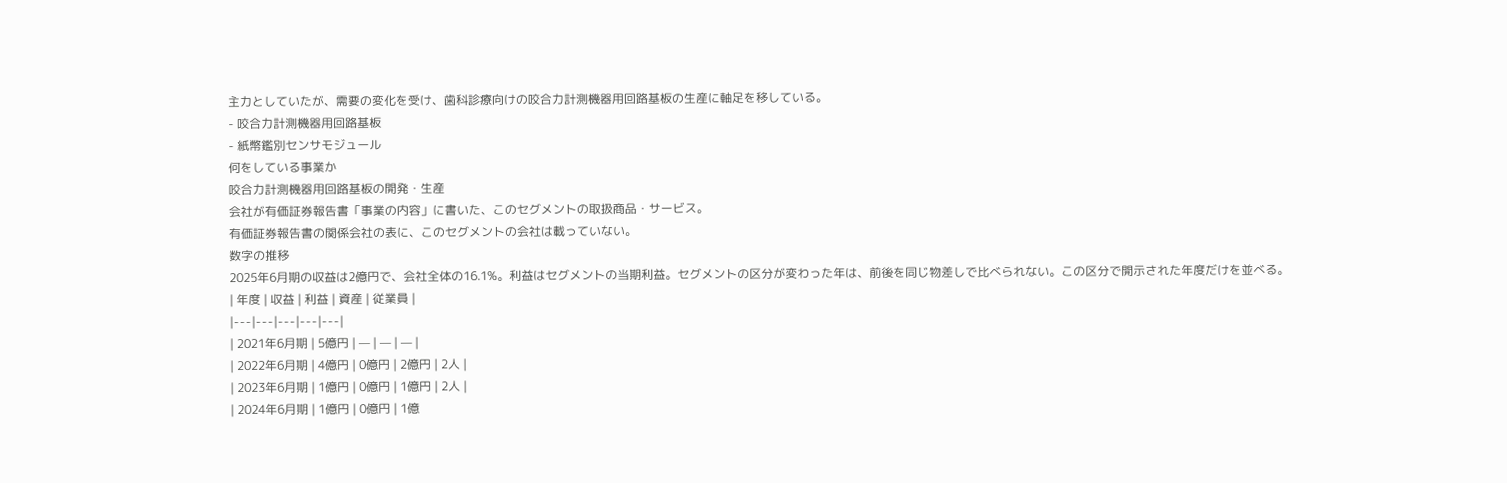主力としていたが、需要の変化を受け、歯科診療向けの咬合力計測機器用回路基板の生産に軸足を移している。
- 咬合力計測機器用回路基板
- 紙幣鑑別センサモジュール
何をしている事業か
咬合力計測機器用回路基板の開発・生産
会社が有価証券報告書「事業の内容」に書いた、このセグメントの取扱商品・サービス。
有価証券報告書の関係会社の表に、このセグメントの会社は載っていない。
数字の推移
2025年6月期の収益は2億円で、会社全体の16.1%。利益はセグメントの当期利益。セグメントの区分が変わった年は、前後を同じ物差しで比べられない。この区分で開示された年度だけを並べる。
| 年度 | 収益 | 利益 | 資産 | 従業員 |
|---|---|---|---|---|
| 2021年6月期 | 5億円 | — | — | — |
| 2022年6月期 | 4億円 | 0億円 | 2億円 | 2人 |
| 2023年6月期 | 1億円 | 0億円 | 1億円 | 2人 |
| 2024年6月期 | 1億円 | 0億円 | 1億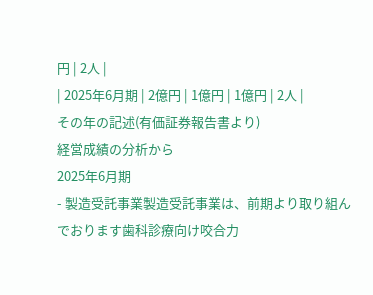円 | 2人 |
| 2025年6月期 | 2億円 | 1億円 | 1億円 | 2人 |
その年の記述(有価証券報告書より)
経営成績の分析から
2025年6月期
- 製造受託事業製造受託事業は、前期より取り組んでおります歯科診療向け咬合力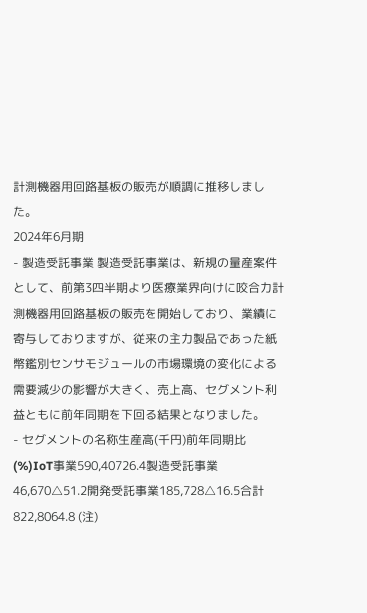計測機器用回路基板の販売が順調に推移しました。
2024年6月期
- 製造受託事業 製造受託事業は、新規の量産案件として、前第3四半期より医療業界向けに咬合力計測機器用回路基板の販売を開始しており、業績に寄与しておりますが、従来の主力製品であった紙幣鑑別センサモジュールの市場環境の変化による需要減少の影響が大きく、売上高、セグメント利益ともに前年同期を下回る結果となりました。
- セグメントの名称生産高(千円)前年同期比(%)IoT事業590,40726.4製造受託事業46,670△51.2開発受託事業185,728△16.5合計822,8064.8 (注)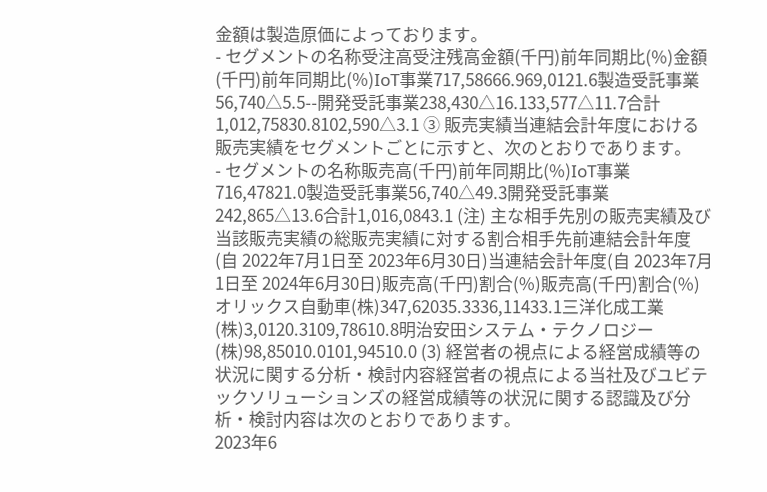金額は製造原価によっております。
- セグメントの名称受注高受注残高金額(千円)前年同期比(%)金額(千円)前年同期比(%)IoT事業717,58666.969,0121.6製造受託事業56,740△5.5--開発受託事業238,430△16.133,577△11.7合計1,012,75830.8102,590△3.1 ③ 販売実績当連結会計年度における販売実績をセグメントごとに示すと、次のとおりであります。
- セグメントの名称販売高(千円)前年同期比(%)IoT事業716,47821.0製造受託事業56,740△49.3開発受託事業242,865△13.6合計1,016,0843.1 (注) 主な相手先別の販売実績及び当該販売実績の総販売実績に対する割合相手先前連結会計年度(自 2022年7月1日至 2023年6月30日)当連結会計年度(自 2023年7月1日至 2024年6月30日)販売高(千円)割合(%)販売高(千円)割合(%)オリックス自動車(株)347,62035.3336,11433.1三洋化成工業(株)3,0120.3109,78610.8明治安田システム・テクノロジー(株)98,85010.0101,94510.0 (3) 経営者の視点による経営成績等の状況に関する分析・検討内容経営者の視点による当社及びユビテックソリューションズの経営成績等の状況に関する認識及び分析・検討内容は次のとおりであります。
2023年6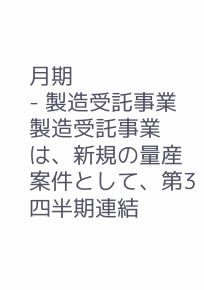月期
- 製造受託事業 製造受託事業は、新規の量産案件として、第3四半期連結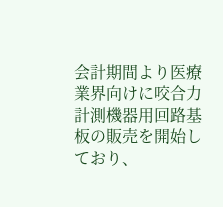会計期間より医療業界向けに咬合力計測機器用回路基板の販売を開始しており、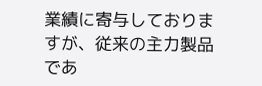業績に寄与しておりますが、従来の主力製品であ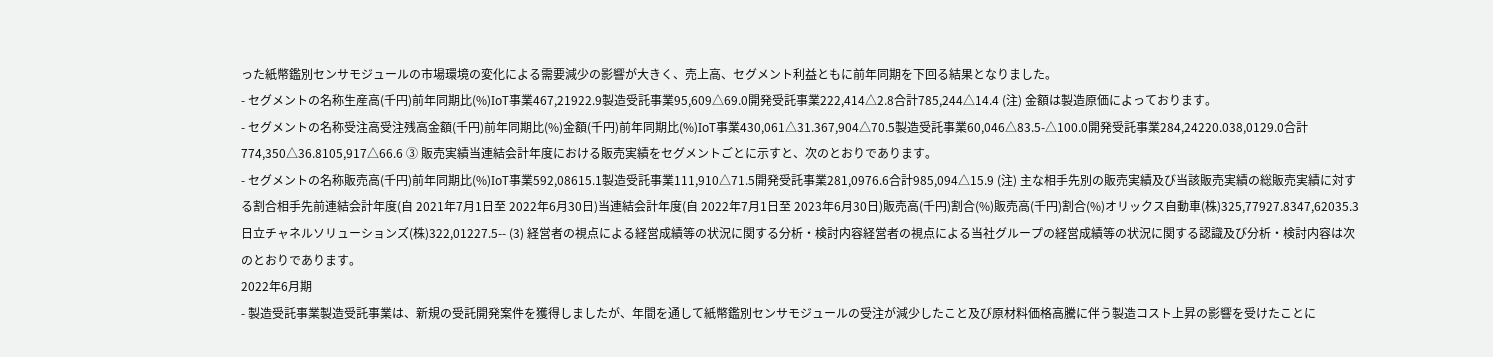った紙幣鑑別センサモジュールの市場環境の変化による需要減少の影響が大きく、売上高、セグメント利益ともに前年同期を下回る結果となりました。
- セグメントの名称生産高(千円)前年同期比(%)IoT事業467,21922.9製造受託事業95,609△69.0開発受託事業222,414△2.8合計785,244△14.4 (注) 金額は製造原価によっております。
- セグメントの名称受注高受注残高金額(千円)前年同期比(%)金額(千円)前年同期比(%)IoT事業430,061△31.367,904△70.5製造受託事業60,046△83.5-△100.0開発受託事業284,24220.038,0129.0合計774,350△36.8105,917△66.6 ③ 販売実績当連結会計年度における販売実績をセグメントごとに示すと、次のとおりであります。
- セグメントの名称販売高(千円)前年同期比(%)IoT事業592,08615.1製造受託事業111,910△71.5開発受託事業281,0976.6合計985,094△15.9 (注) 主な相手先別の販売実績及び当該販売実績の総販売実績に対する割合相手先前連結会計年度(自 2021年7月1日至 2022年6月30日)当連結会計年度(自 2022年7月1日至 2023年6月30日)販売高(千円)割合(%)販売高(千円)割合(%)オリックス自動車(株)325,77927.8347,62035.3日立チャネルソリューションズ(株)322,01227.5-- (3) 経営者の視点による経営成績等の状況に関する分析・検討内容経営者の視点による当社グループの経営成績等の状況に関する認識及び分析・検討内容は次のとおりであります。
2022年6月期
- 製造受託事業製造受託事業は、新規の受託開発案件を獲得しましたが、年間を通して紙幣鑑別センサモジュールの受注が減少したこと及び原材料価格高騰に伴う製造コスト上昇の影響を受けたことに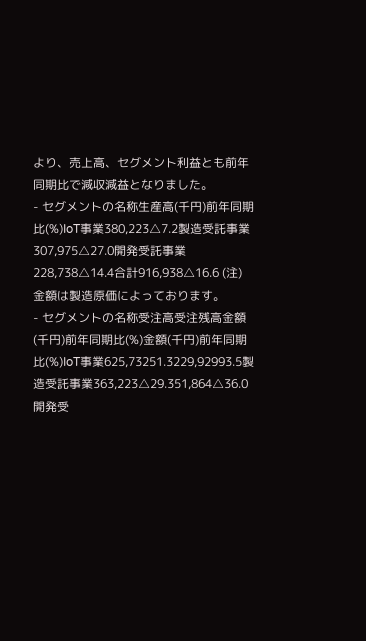より、売上高、セグメント利益とも前年同期比で減収減益となりました。
- セグメントの名称生産高(千円)前年同期比(%)IoT事業380,223△7.2製造受託事業307,975△27.0開発受託事業228,738△14.4合計916,938△16.6 (注) 金額は製造原価によっております。
- セグメントの名称受注高受注残高金額(千円)前年同期比(%)金額(千円)前年同期比(%)IoT事業625,73251.3229,92993.5製造受託事業363,223△29.351,864△36.0開発受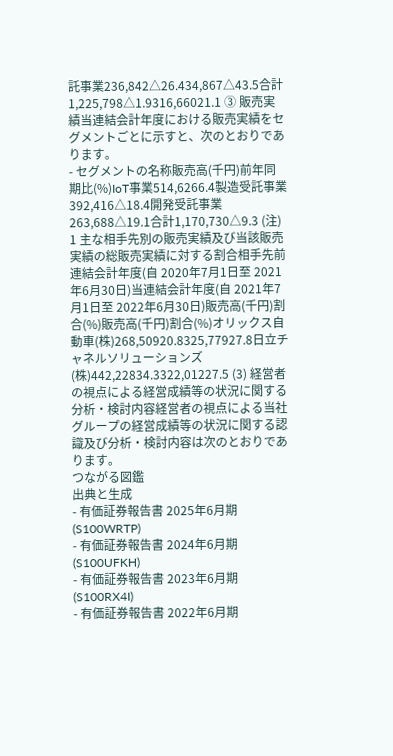託事業236,842△26.434,867△43.5合計1,225,798△1.9316,66021.1 ③ 販売実績当連結会計年度における販売実績をセグメントごとに示すと、次のとおりであります。
- セグメントの名称販売高(千円)前年同期比(%)IoT事業514,6266.4製造受託事業392,416△18.4開発受託事業263,688△19.1合計1,170,730△9.3 (注) 1 主な相手先別の販売実績及び当該販売実績の総販売実績に対する割合相手先前連結会計年度(自 2020年7月1日至 2021年6月30日)当連結会計年度(自 2021年7月1日至 2022年6月30日)販売高(千円)割合(%)販売高(千円)割合(%)オリックス自動車(株)268,50920.8325,77927.8日立チャネルソリューションズ(株)442,22834.3322,01227.5 (3) 経営者の視点による経営成績等の状況に関する分析・検討内容経営者の視点による当社グループの経営成績等の状況に関する認識及び分析・検討内容は次のとおりであります。
つながる図鑑
出典と生成
- 有価証券報告書 2025年6月期(S100WRTP)
- 有価証券報告書 2024年6月期(S100UFKH)
- 有価証券報告書 2023年6月期(S100RX4I)
- 有価証券報告書 2022年6月期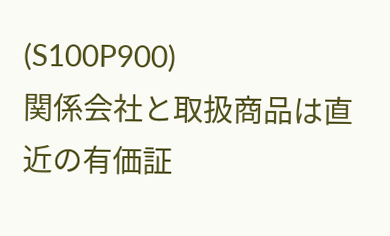(S100P900)
関係会社と取扱商品は直近の有価証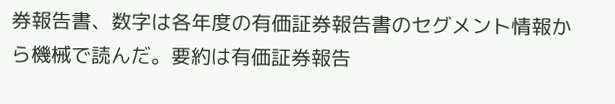券報告書、数字は各年度の有価証券報告書のセグメント情報から機械で読んだ。要約は有価証券報告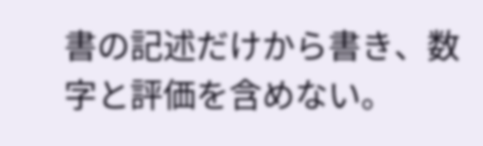書の記述だけから書き、数字と評価を含めない。